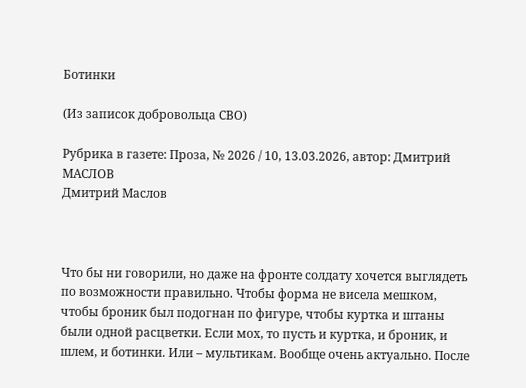Ботинки

(Из записок добровольца СВО)

Рубрика в газете: Проза, № 2026 / 10, 13.03.2026, автор: Дмитрий МАСЛОВ
Дмитрий Маслов



Что бы ни говорили, но даже на фронте солдату хочется выглядеть по возможности правильно. Чтобы форма не висела мешком, чтобы броник был подогнан по фигуре, чтобы куртка и штаны были одной расцветки. Если мох, то пусть и куртка, и броник, и шлем, и ботинки. Или – мультикам. Вообще очень актуально. После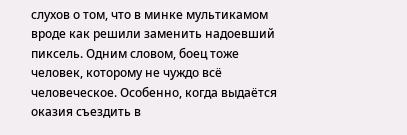слухов о том, что в минке мультикамом вроде как решили заменить надоевший пиксель. Одним словом, боец тоже человек, которому не чуждо всё человеческое. Особенно, когда выдаётся оказия съездить в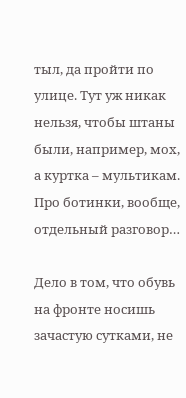тыл, да пройти по улице. Тут уж никак нельзя, чтобы штаны были, например, мох, а куртка – мультикам. Про ботинки, вообще, отдельный разговор…

Дело в том, что обувь на фронте носишь зачастую сутками, не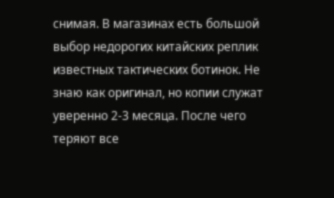снимая. В магазинах есть большой выбор недорогих китайских реплик известных тактических ботинок. Не знаю как оригинал, но копии служат уверенно 2-3 месяца. После чего теряют все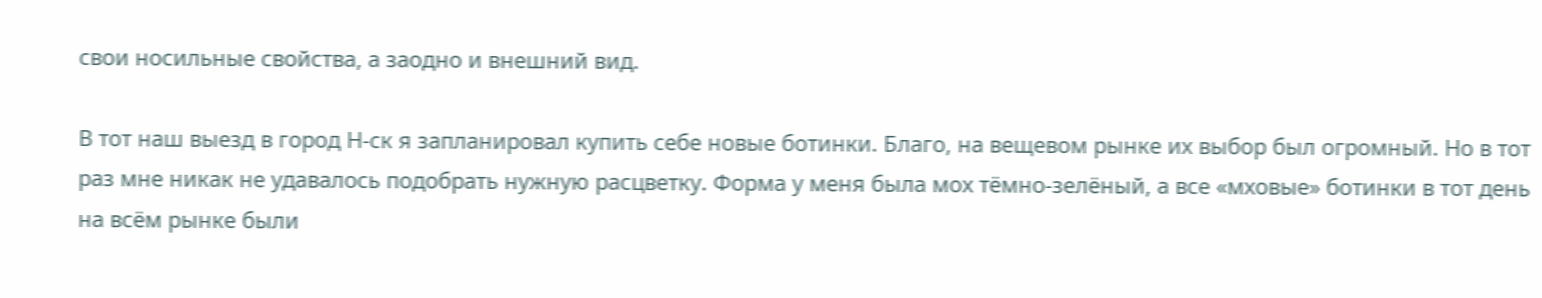свои носильные свойства, а заодно и внешний вид.

В тот наш выезд в город Н-ск я запланировал купить себе новые ботинки. Благо, на вещевом рынке их выбор был огромный. Но в тот раз мне никак не удавалось подобрать нужную расцветку. Форма у меня была мох тёмно-зелёный, а все «мховые» ботинки в тот день на всём рынке были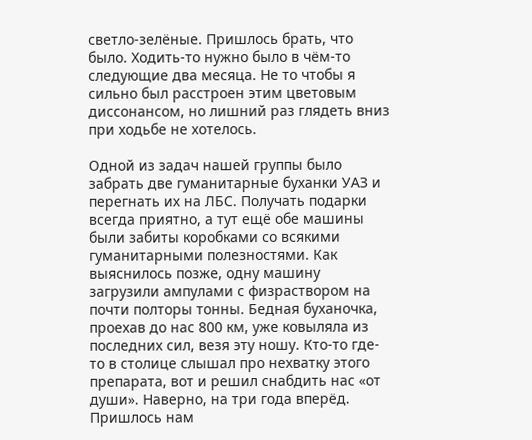светло-зелёные. Пришлось брать, что было. Ходить-то нужно было в чём-то следующие два месяца. Не то чтобы я сильно был расстроен этим цветовым диссонансом, но лишний раз глядеть вниз при ходьбе не хотелось.

Одной из задач нашей группы было забрать две гуманитарные буханки УАЗ и перегнать их на ЛБС. Получать подарки всегда приятно, а тут ещё обе машины были забиты коробками со всякими гуманитарными полезностями. Как выяснилось позже, одну машину загрузили ампулами с физраствором на почти полторы тонны. Бедная буханочка, проехав до нас 800 км, уже ковыляла из последних сил, везя эту ношу. Кто-то где-то в столице слышал про нехватку этого препарата, вот и решил снабдить нас «от души». Наверно, на три года вперёд. Пришлось нам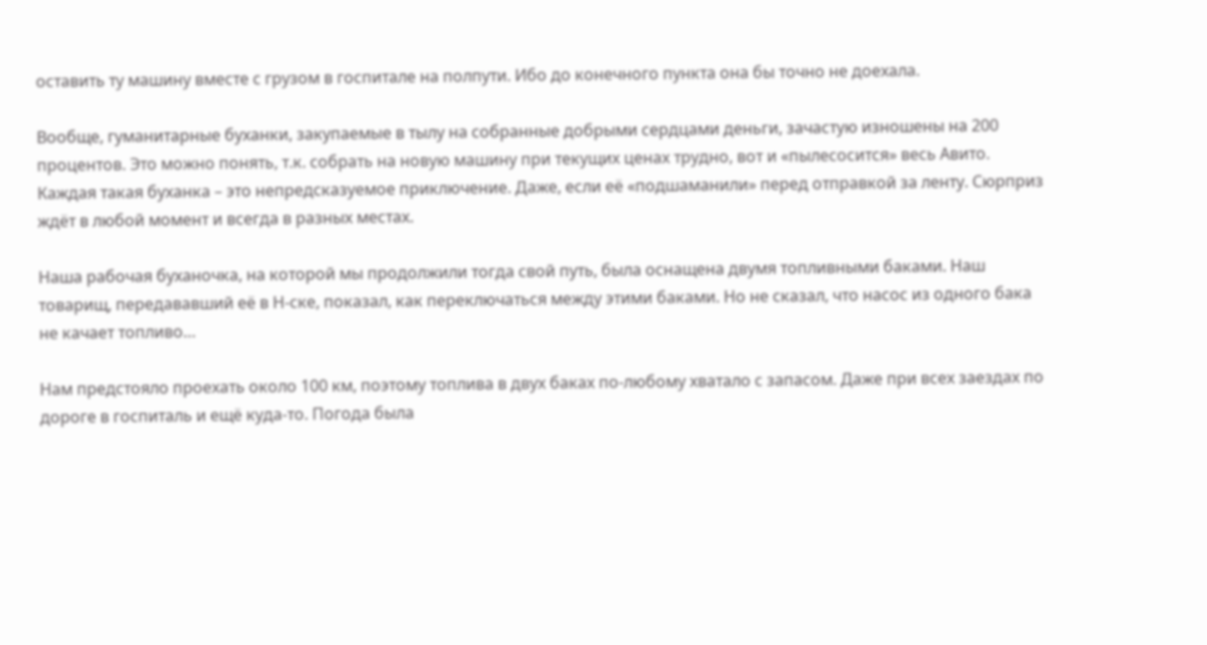оставить ту машину вместе с грузом в госпитале на полпути. Ибо до конечного пункта она бы точно не доехала.

Вообще, гуманитарные буханки, закупаемые в тылу на собранные добрыми сердцами деньги, зачастую изношены на 200 процентов. Это можно понять, т.к. собрать на новую машину при текущих ценах трудно, вот и «пылесосится» весь Авито. Каждая такая буханка – это непредсказуемое приключение. Даже, если её «подшаманили» перед отправкой за ленту. Сюрприз ждёт в любой момент и всегда в разных местах.

Наша рабочая буханочка, на которой мы продолжили тогда свой путь, была оснащена двумя топливными баками. Наш товарищ, передававший её в Н-ске, показал, как переключаться между этими баками. Но не сказал, что насос из одного бака не качает топливо…

Нам предстояло проехать около 100 км, поэтому топлива в двух баках по-любому хватало с запасом. Даже при всех заездах по дороге в госпиталь и ещё куда-то. Погода была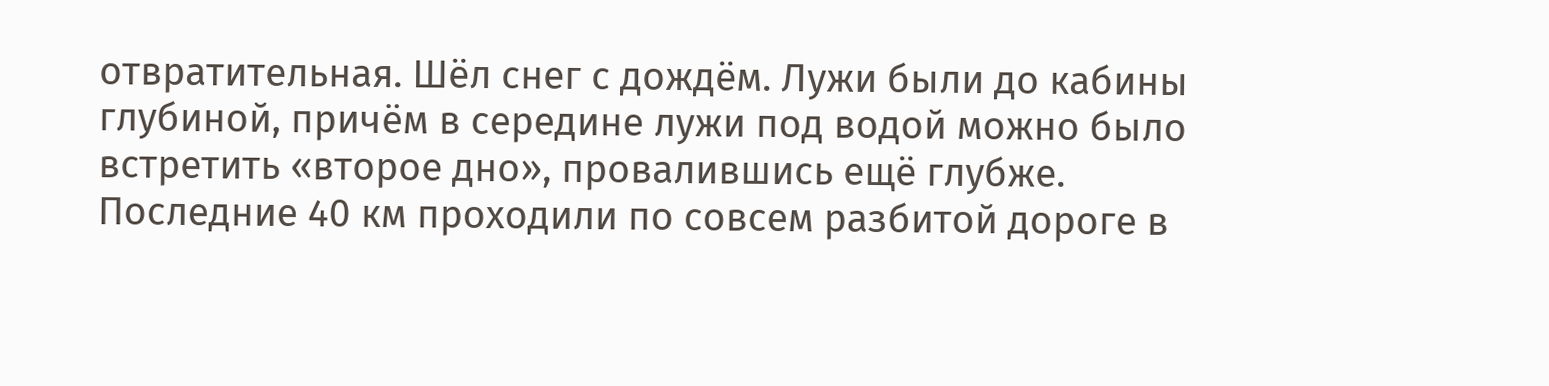отвратительная. Шёл снег с дождём. Лужи были до кабины глубиной, причём в середине лужи под водой можно было встретить «второе дно», провалившись ещё глубже. Последние 40 км проходили по совсем разбитой дороге в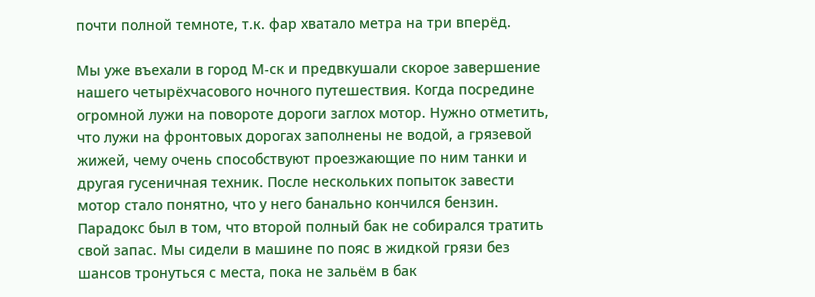почти полной темноте, т.к. фар хватало метра на три вперёд.

Мы уже въехали в город М-ск и предвкушали скорое завершение нашего четырёхчасового ночного путешествия. Когда посредине огромной лужи на повороте дороги заглох мотор. Нужно отметить, что лужи на фронтовых дорогах заполнены не водой, а грязевой жижей, чему очень способствуют проезжающие по ним танки и другая гусеничная техник. После нескольких попыток завести мотор стало понятно, что у него банально кончился бензин. Парадокс был в том, что второй полный бак не собирался тратить свой запас. Мы сидели в машине по пояс в жидкой грязи без шансов тронуться с места, пока не зальём в бак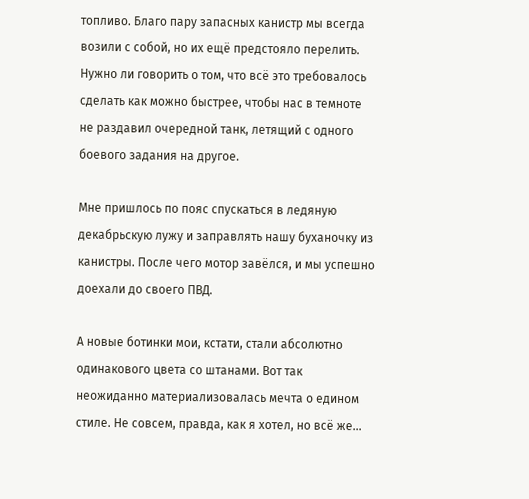топливо. Благо пару запасных канистр мы всегда возили с собой, но их ещё предстояло перелить. Нужно ли говорить о том, что всё это требовалось сделать как можно быстрее, чтобы нас в темноте не раздавил очередной танк, летящий с одного боевого задания на другое.

Мне пришлось по пояс спускаться в ледяную декабрьскую лужу и заправлять нашу буханочку из канистры. После чего мотор завёлся, и мы успешно доехали до своего ПВД.

А новые ботинки мои, кстати, стали абсолютно одинакового цвета со штанами. Вот так неожиданно материализовалась мечта о едином стиле. Не совсем, правда, как я хотел, но всё же…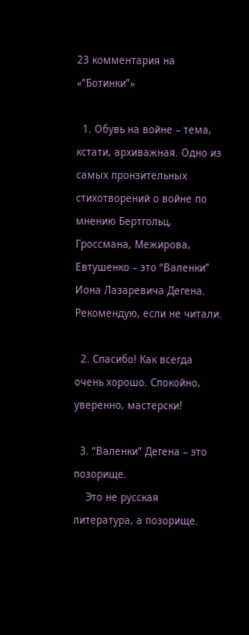23 комментария на «“Ботинки”»

  1. Обувь на войне – тема, кстати, архиважная. Одно из самых пронзительных стихотворений о войне по мнению Бертгольц, Гроссмана, Межирова, Евтушенко – это “Валенки” Иона Лазаревича Дегена. Рекомендую, если не читали.

  2. Спасибо! Как всегда очень хорошо. Спокойно, уверенно, мастерски!

  3. “Валенки” Дегена – это позорище.
    Это не русская литература, а позорище.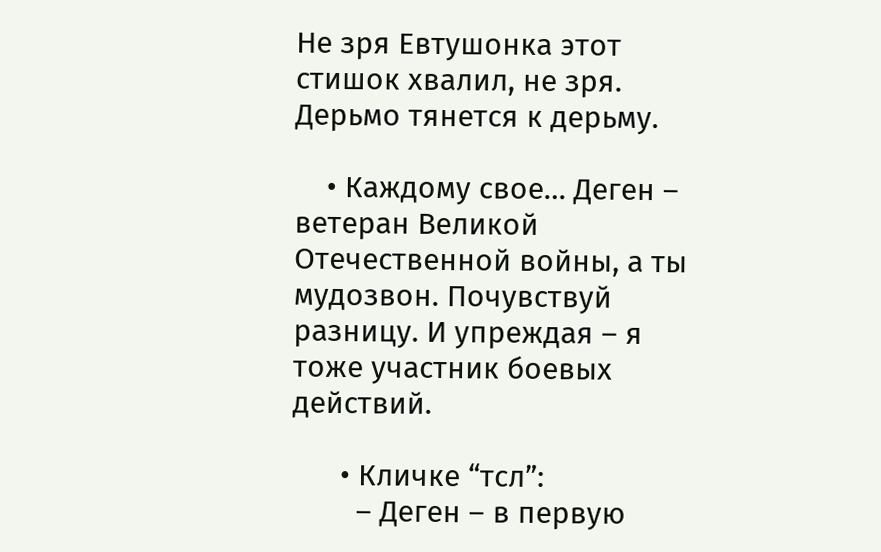Не зря Евтушонка этот стишок хвалил, не зря. Дерьмо тянется к дерьму.

    • Каждому свое… Деген – ветеран Великой Отечественной войны, а ты мудозвон. Почувствуй разницу. И упреждая – я тоже участник боевых действий.

      • Кличке “тсл”:
        – Деген – в первую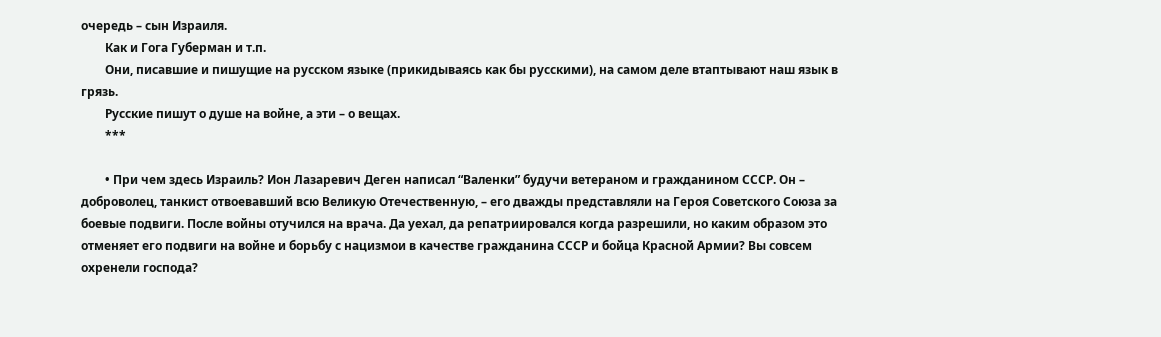очередь – сын Израиля.
        Как и Гога Губерман и т.п.
        Они, писавшие и пишущие на русском языке (прикидываясь как бы русскими), на самом деле втаптывают наш язык в грязь.
        Русские пишут о душе на войне, а эти – о вещах.
        ***

        • При чем здесь Израиль? Ион Лазаревич Деген написал “Валенки” будучи ветераном и гражданином СССР. Он – доброволец, танкист отвоевавший всю Великую Отечественную, – его дважды представляли на Героя Советского Союза за боевые подвиги. После войны отучился на врача. Да уехал, да репатриировался когда разрешили, но каким образом это отменяет его подвиги на войне и борьбу с нацизмои в качестве гражданина СССР и бойца Красной Армии? Вы совсем охренели господа?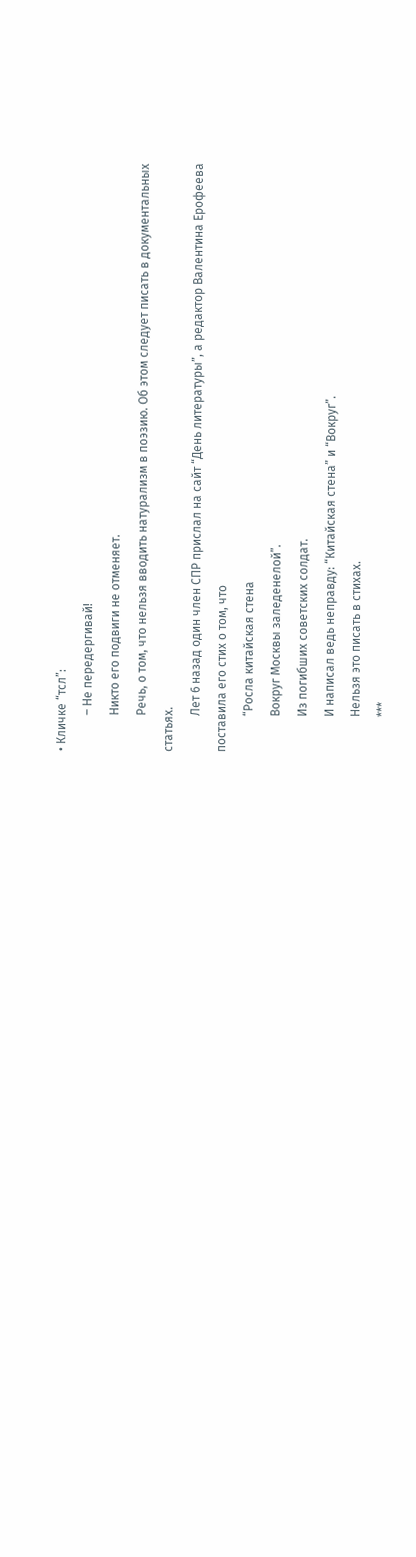• Кличке “тсл”:
            – Не передергивай!
            Никто его подвиги не отменяет.
            Речь, о том, что нельзя вводить натурализм в поэзию. Об этом следует писать в документальных статьях.
            Лет 6 назад один член СПР прислал на сайт “День литературы”, а редактор Валентина Ерофеева поставила его стих о том, что
            “Росла китайская стена
            Вокруг Москвы заледенелой”.
            Из погибших советских солдат.
            И написал ведь неправду: “Китайская стена” и “Вокруг”.
            Нельзя это писать в стихах.
            ***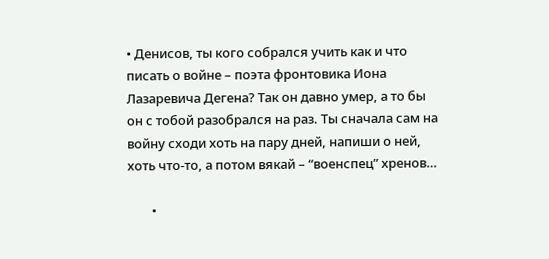• Денисов, ты кого собрался учить как и что писать о войне – поэта фронтовика Иона Лазаревича Дегена? Так он давно умер, а то бы он с тобой разобрался на раз. Ты сначала сам на войну сходи хоть на пару дней, напиши о ней, хоть что-то, а потом вякай – “военспец” хренов…

        •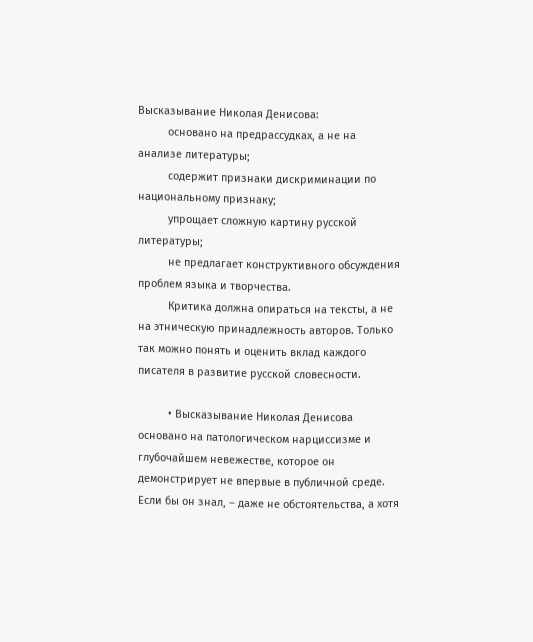Высказывание Николая Денисова:
          основано на предрассудках, а не на анализе литературы;
          содержит признаки дискриминации по национальному признаку;
          упрощает сложную картину русской литературы;
          не предлагает конструктивного обсуждения проблем языка и творчества.
          Критика должна опираться на тексты, а не на этническую принадлежность авторов. Только так можно понять и оценить вклад каждого писателя в развитие русской словесности.

          • Высказывание Николая Денисова основано на патологическом нарциссизме и глубочайшем невежестве, которое он демонстрирует не впервые в публичной среде. Если бы он знал, – даже не обстоятельства, а хотя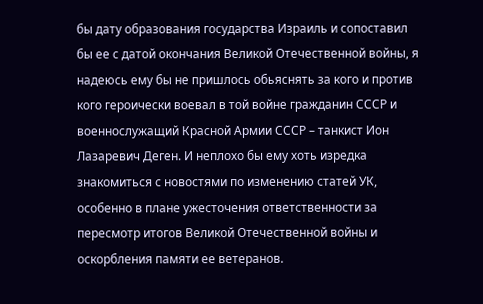бы дату образования государства Израиль и сопоставил бы ее с датой окончания Великой Отечественной войны, я надеюсь ему бы не пришлось обьяснять за кого и против кого героически воевал в той войне гражданин СССР и военнослужащий Красной Армии СССР – танкист Ион Лазаревич Деген. И неплохо бы ему хоть изредка знакомиться с новостями по изменению статей УК, особенно в плане ужесточения ответственности за пересмотр итогов Великой Отечественной войны и оскорбления памяти ее ветеранов.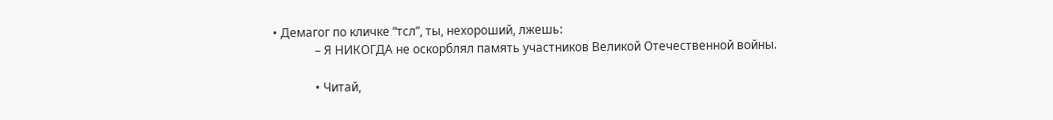• Демагог по кличке “тсл”, ты, нехороший, лжешь:
              – Я НИКОГДА не оскорблял память участников Великой Отечественной войны.

              • Читай,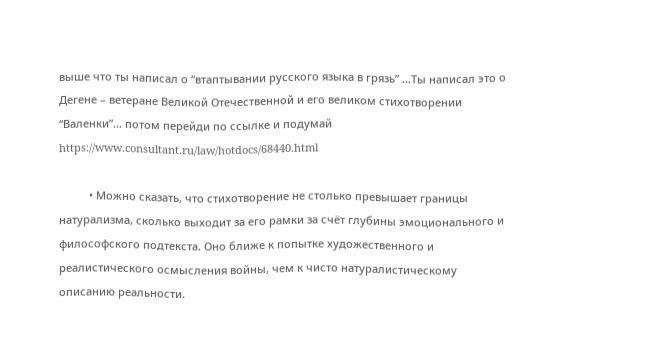выше что ты написал о “втаптывании русского языка в грязь” …Ты написал это о Дегене – ветеране Великой Отечественной и его великом стихотворении “Валенки”… потом перейди по ссылке и подумай https://www.consultant.ru/law/hotdocs/68440.html

          • Можно сказать, что стихотворение не столько превышает границы натурализма, сколько выходит за его рамки за счёт глубины эмоционального и философского подтекста. Оно ближе к попытке художественного и реалистического осмысления войны, чем к чисто натуралистическому описанию реальности.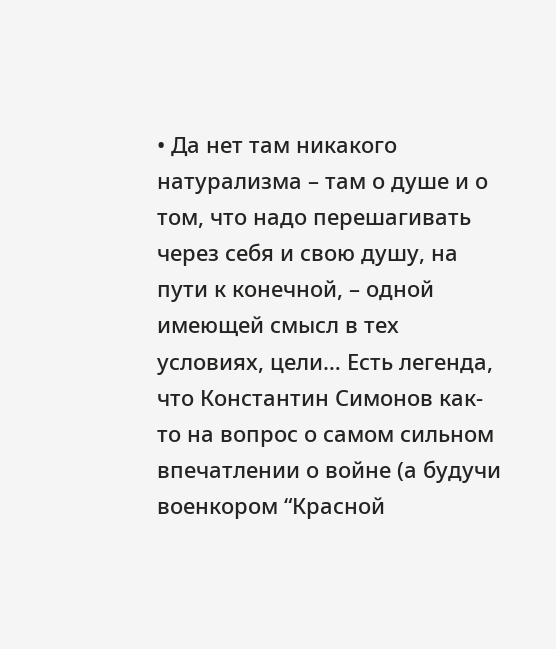• Да нет там никакого натурализма – там о душе и о том, что надо перешагивать через себя и свою душу, на пути к конечной, – одной имеющей смысл в тех условиях, цели… Есть легенда, что Константин Симонов как-то на вопрос о самом сильном впечатлении о войне (а будучи военкором “Красной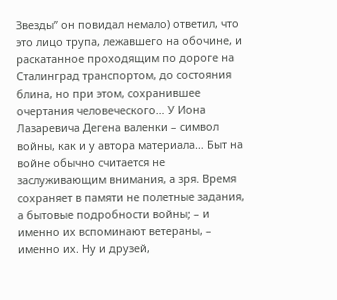Звезды” он повидал немало) ответил, что это лицо трупа, лежавшего на обочине, и раскатанное проходящим по дороге на Сталинград транспортом, до состояния блина, но при этом, сохранившее очертания человеческого… У Иона Лазаревича Дегена валенки – символ войны, как и у автора материала… Быт на войне обычно считается не заслуживающим внимания, а зря. Время сохраняет в памяти не полетные задания, а бытовые подробности войны; – и именно их вспоминают ветераны, – именно их. Ну и друзей,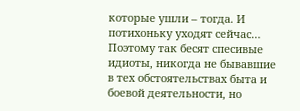которые ушли – тогда. И потихоньку уходят сейчас… Поэтому так бесят спесивые идиоты, никогда не бывавшие в тех обстоятельствах быта и боевой деятельности, но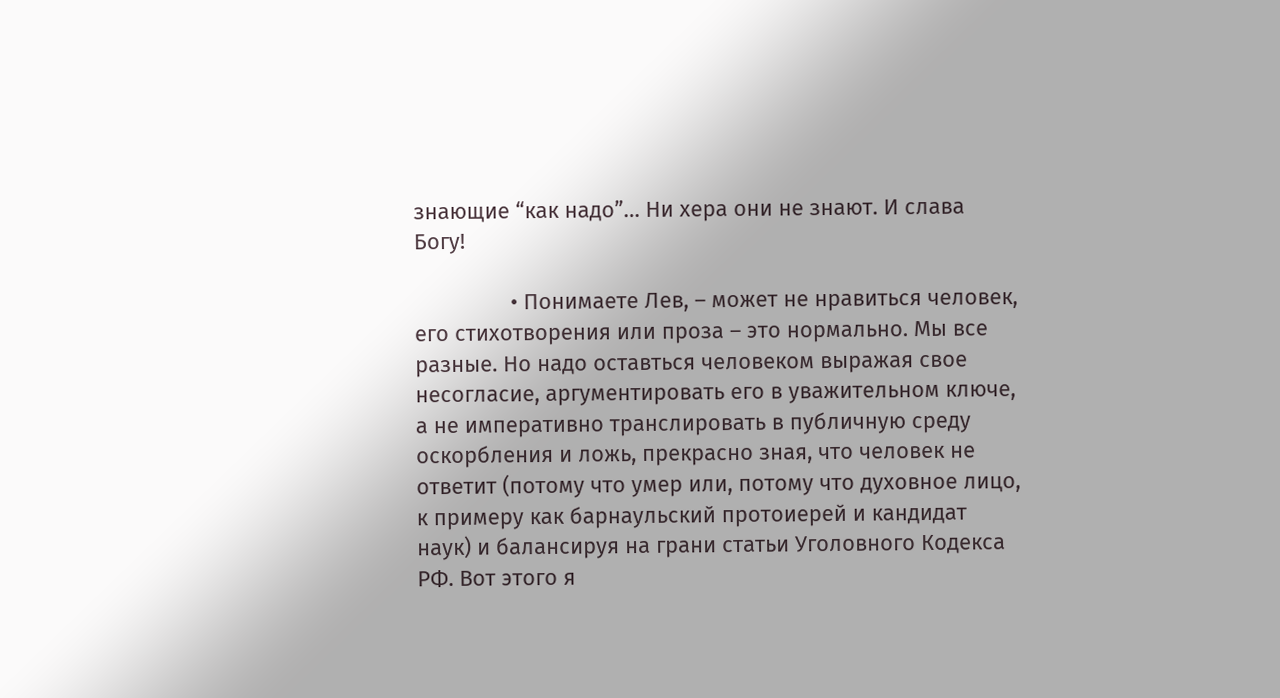знающие “как надо”… Ни хера они не знают. И слава Богу!

                • Понимаете Лев, – может не нравиться человек, его стихотворения или проза – это нормально. Мы все разные. Но надо оставться человеком выражая свое несогласие, аргументировать его в уважительном ключе, а не императивно транслировать в публичную среду оскорбления и ложь, прекрасно зная, что человек не ответит (потому что умер или, потому что духовное лицо, к примеру как барнаульский протоиерей и кандидат наук) и балансируя на грани статьи Уголовного Кодекса РФ. Вот этого я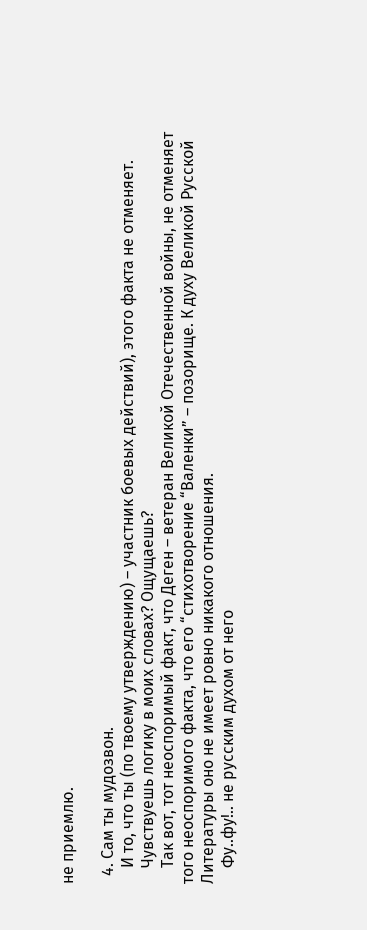не приемлю.

  4. Сам ты мудозвон.
    И то, что ты (по твоему утверждению) – участник боевых действий), этого факта не отменяет.
    Чувствуешь логику в моих словах? Ощущаешь?
    Так вот, тот неоспоримый факт, что Деген – ветеран Великой Отечественной войны, не отменяет того неоспоримого факта, что его “стихотворение “Валенки” – позорище. К духу Великой Русской Литературы оно не имеет ровно никакого отношения.
    Фу..фу!.. не русским духом от него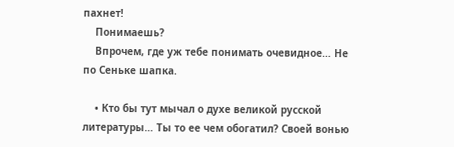пахнет!
    Понимаешь?
    Впрочем, где уж тебе понимать очевидное… Не по Сеньке шапка.

    • Кто бы тут мычал о духе великой русской литературы… Ты то ее чем обогатил? Своей вонью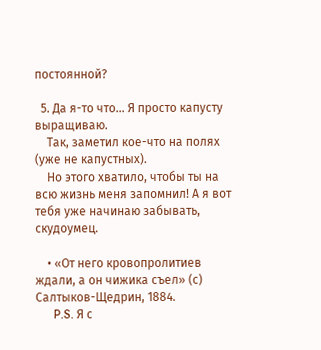постоянной?

  5. Да я-то что… Я просто капусту выращиваю.
    Так, заметил кое-что на полях (уже не капустных).
    Но этого хватило, чтобы ты на всю жизнь меня запомнил! А я вот тебя уже начинаю забывать, скудоумец.

    • «От него кровопролитиев ждали, а он чижика съел» (с) Салтыков-Щедрин, 1884.
      P.S. Я с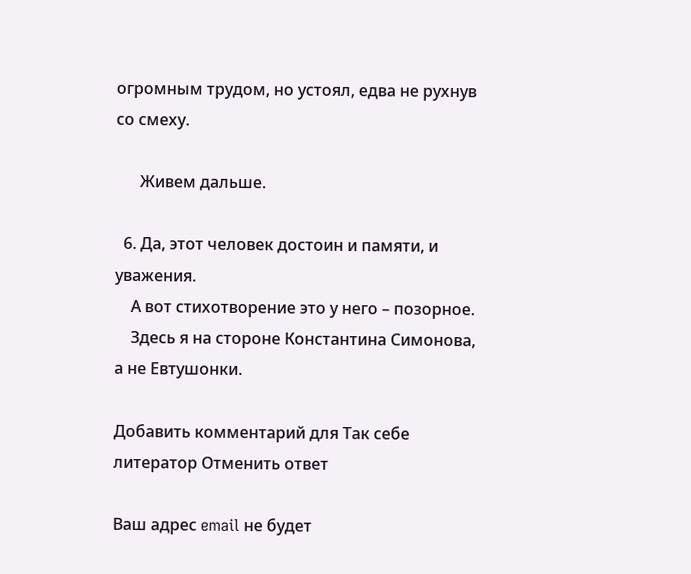огромным трудом, но устоял, едва не рухнув со смеху.

      Живем дальше.

  6. Да, этот человек достоин и памяти, и уважения.
    А вот стихотворение это у него – позорное.
    Здесь я на стороне Константина Симонова, а не Евтушонки.

Добавить комментарий для Так себе литератор Отменить ответ

Ваш адрес email не будет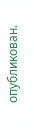опубликован.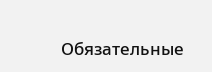Обязательные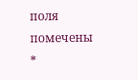поля помечены *